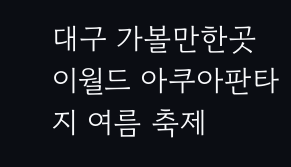대구 가볼만한곳 이월드 아쿠아판타지 여름 축제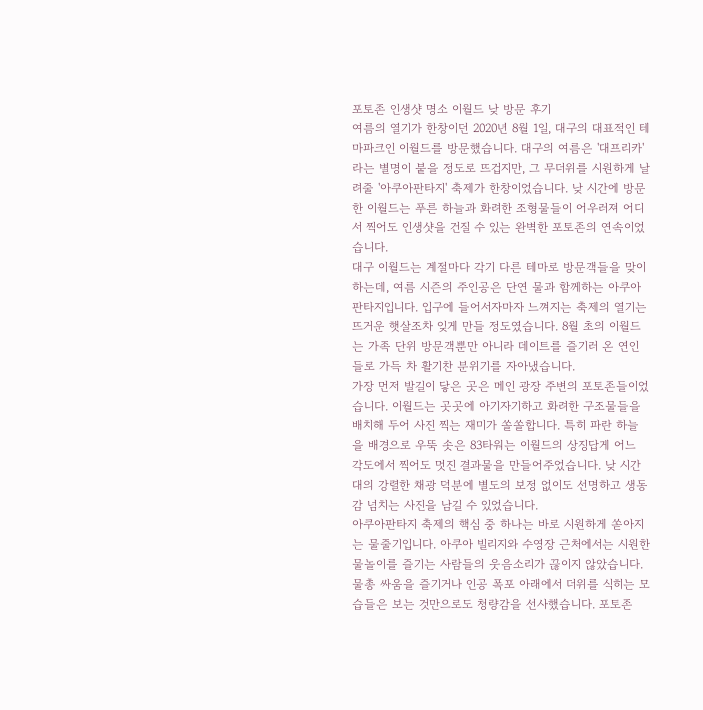포토존 인생샷 명소 이월드 낮 방문 후기
여름의 열기가 한창이던 2020년 8월 1일, 대구의 대표적인 테마파크인 이월드를 방문했습니다. 대구의 여름은 '대프리카'라는 별명이 붙을 정도로 뜨겁지만, 그 무더위를 시원하게 날려줄 '아쿠아판타지' 축제가 한창이었습니다. 낮 시간에 방문한 이월드는 푸른 하늘과 화려한 조형물들이 어우러져 어디서 찍어도 인생샷을 건질 수 있는 완벽한 포토존의 연속이었습니다.
대구 이월드는 계절마다 각기 다른 테마로 방문객들을 맞이하는데, 여름 시즌의 주인공은 단연 물과 함께하는 아쿠아판타지입니다. 입구에 들어서자마자 느껴지는 축제의 열기는 뜨거운 햇살조차 잊게 만들 정도였습니다. 8월 초의 이월드는 가족 단위 방문객뿐만 아니라 데이트를 즐기러 온 연인들로 가득 차 활기찬 분위기를 자아냈습니다.
가장 먼저 발길이 닿은 곳은 메인 광장 주변의 포토존들이었습니다. 이월드는 곳곳에 아기자기하고 화려한 구조물들을 배치해 두어 사진 찍는 재미가 쏠쏠합니다. 특히 파란 하늘을 배경으로 우뚝 솟은 83타워는 이월드의 상징답게 어느 각도에서 찍어도 멋진 결과물을 만들어주었습니다. 낮 시간대의 강렬한 채광 덕분에 별도의 보정 없이도 선명하고 생동감 넘치는 사진을 남길 수 있었습니다.
아쿠아판타지 축제의 핵심 중 하나는 바로 시원하게 쏟아지는 물줄기입니다. 아쿠아 빌리지와 수영장 근처에서는 시원한 물놀이를 즐기는 사람들의 웃음소리가 끊이지 않았습니다. 물총 싸움을 즐기거나 인공 폭포 아래에서 더위를 식히는 모습들은 보는 것만으로도 청량감을 선사했습니다. 포토존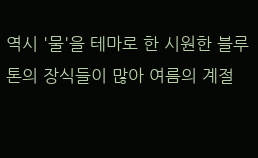역시 '물'을 테마로 한 시원한 블루 톤의 장식들이 많아 여름의 계절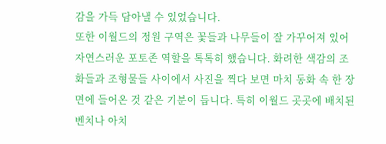감을 가득 담아낼 수 있었습니다.
또한 이월드의 정원 구역은 꽃들과 나무들이 잘 가꾸어져 있어 자연스러운 포토존 역할을 톡톡히 했습니다. 화려한 색감의 조화들과 조형물들 사이에서 사진을 찍다 보면 마치 동화 속 한 장면에 들어온 것 같은 기분이 듭니다. 특히 이월드 곳곳에 배치된 벤치나 아치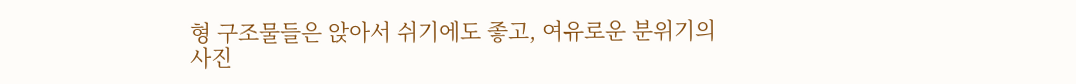형 구조물들은 앉아서 쉬기에도 좋고, 여유로운 분위기의 사진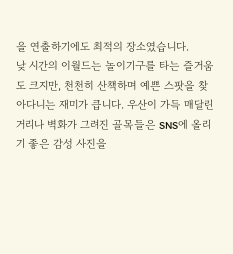을 연출하기에도 최적의 장소였습니다.
낮 시간의 이월드는 놀이기구를 타는 즐거움도 크지만, 천천히 산책하며 예쁜 스팟을 찾아다니는 재미가 큽니다. 우산이 가득 매달린 거리나 벽화가 그려진 골목들은 SNS에 올리기 좋은 감성 사진을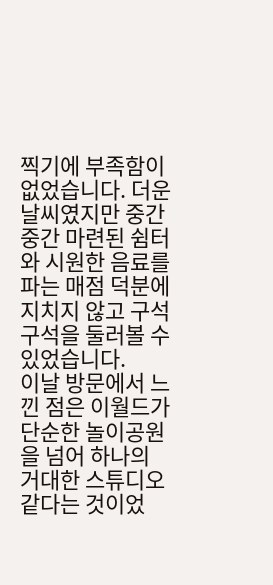찍기에 부족함이 없었습니다. 더운 날씨였지만 중간중간 마련된 쉼터와 시원한 음료를 파는 매점 덕분에 지치지 않고 구석구석을 둘러볼 수 있었습니다.
이날 방문에서 느낀 점은 이월드가 단순한 놀이공원을 넘어 하나의 거대한 스튜디오 같다는 것이었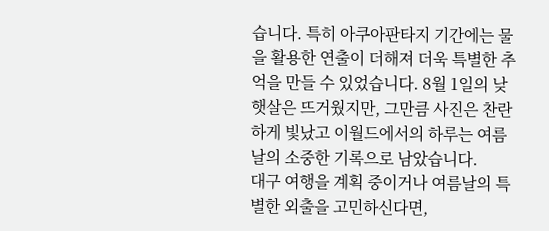습니다. 특히 아쿠아판타지 기간에는 물을 활용한 연출이 더해져 더욱 특별한 추억을 만들 수 있었습니다. 8월 1일의 낮 햇살은 뜨거웠지만, 그만큼 사진은 찬란하게 빛났고 이월드에서의 하루는 여름날의 소중한 기록으로 남았습니다.
대구 여행을 계획 중이거나 여름날의 특별한 외출을 고민하신다면,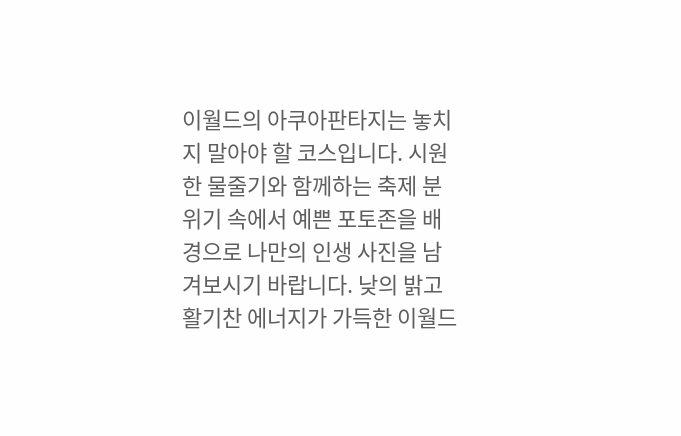이월드의 아쿠아판타지는 놓치지 말아야 할 코스입니다. 시원한 물줄기와 함께하는 축제 분위기 속에서 예쁜 포토존을 배경으로 나만의 인생 사진을 남겨보시기 바랍니다. 낮의 밝고 활기찬 에너지가 가득한 이월드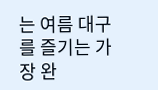는 여름 대구를 즐기는 가장 완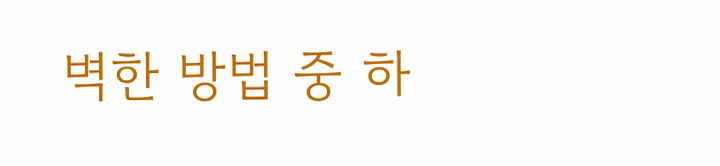벽한 방법 중 하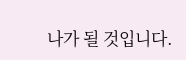나가 될 것입니다.